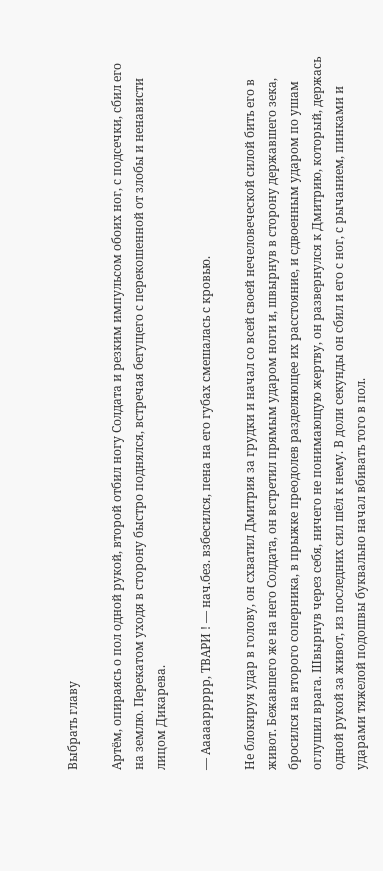Выбрать главу

Артём, опираясь о пол одной рукой, второй отбил ногу Солдата и резким импульсом обоих ног, с подсечки, сбил его на землю. Перекатом уходя в сторону быстро поднялся, встречая бегущего с перекошенной от злобы и ненависти лицом Дикарева.

— Аааааррррр, ТВАРИ ! — нач.без. взбесился, пена на его губах смешалась с кровью.

Не блокируя удар в голову, он схватил Дмитрия за грудки и начал со всей своей нечеловеческой силой бить его в живот. Бежавшего же на него Солдата, он встретил прямым ударом ноги и, швырнув в сторону державшего зека, бросился на второго соперника, в прыжке преодолев разделяющее их расстояние, и сдвоенным ударом по ушам оглушил врага. Швырнув через себя, ничего не понимающую жертву, он развернулся к Дмитрию, который, держась одной рукой за живот, из последних сил шёл к нему. В доли секунды он сбил и его с ног, с рычанием, пинками и ударами тяжелой подошвы буквально начал вбивать того в пол.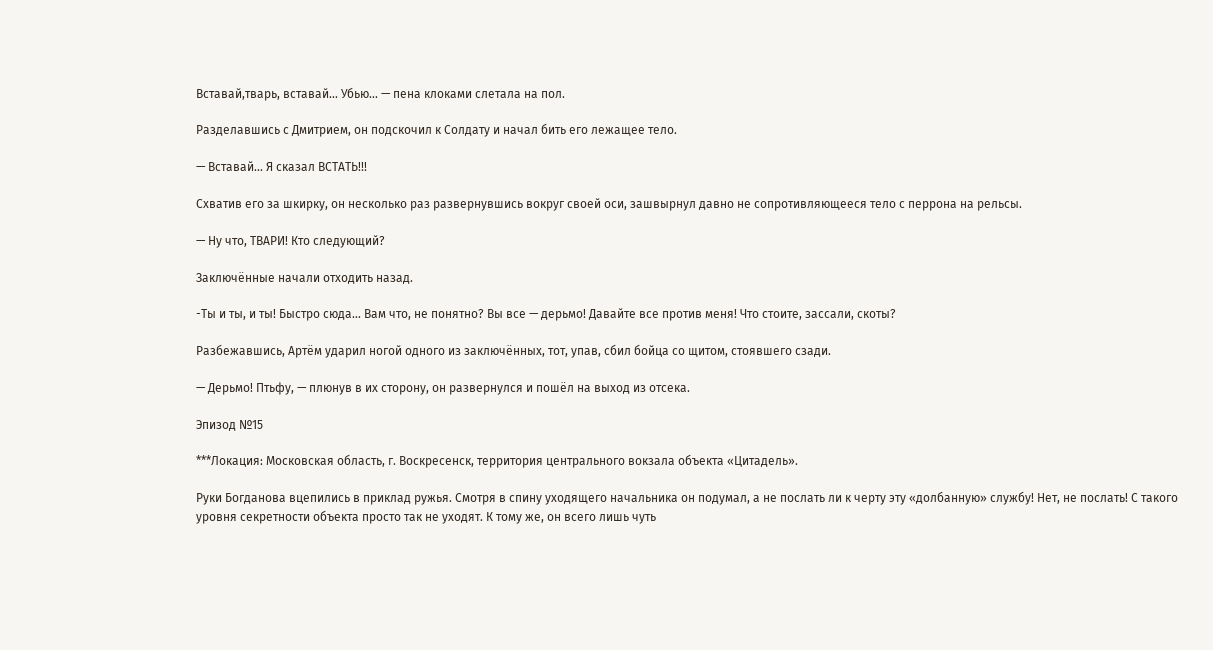Вставай,тварь, вставай... Убью... — пена клоками слетала на пол.

Разделавшись с Дмитрием, он подскочил к Солдату и начал бить его лежащее тело.

— Вставай... Я сказал ВСТАТЬ!!!

Схватив его за шкирку, он несколько раз развернувшись вокруг своей оси, зашвырнул давно не сопротивляющееся тело с перрона на рельсы.

— Ну что, ТВАРИ! Кто следующий?

Заключённые начали отходить назад.

-Ты и ты, и ты! Быстро сюда... Вам что, не понятно? Вы все — дерьмо! Давайте все против меня! Что стоите, зассали, скоты?

Разбежавшись, Артём ударил ногой одного из заключённых, тот, упав, сбил бойца со щитом, стоявшего сзади.

— Дерьмо! Птьфу, — плюнув в их сторону, он развернулся и пошёл на выход из отсека.

Эпизод №15

***Локация: Московская область, г. Воскресенск, территория центрального вокзала объекта «Цитадель».

Руки Богданова вцепились в приклад ружья. Смотря в спину уходящего начальника он подумал, а не послать ли к черту эту «долбанную» службу! Нет, не послать! С такого уровня секретности объекта просто так не уходят. К тому же, он всего лишь чуть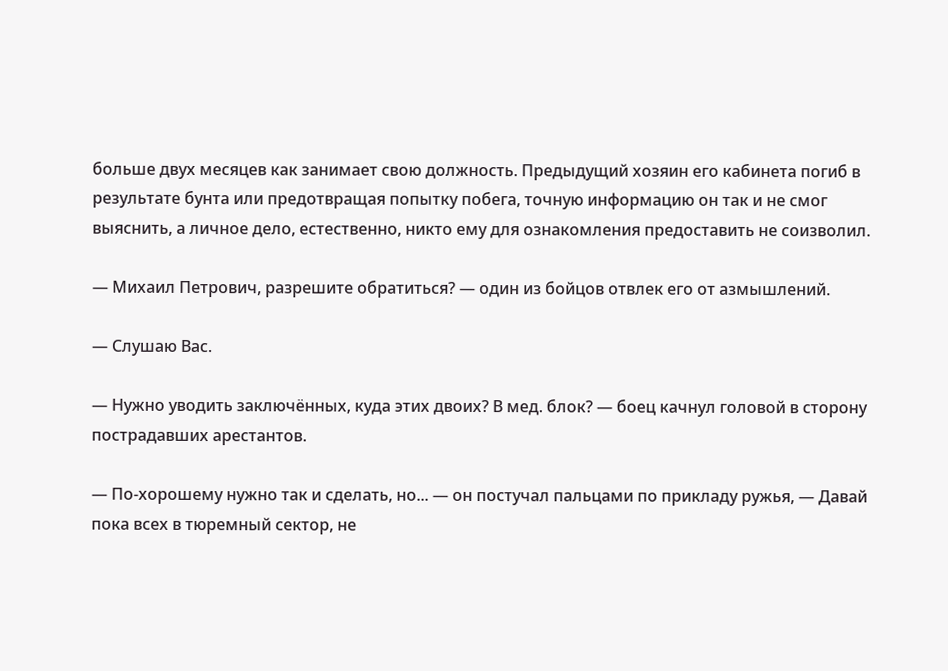больше двух месяцев как занимает свою должность. Предыдущий хозяин его кабинета погиб в результате бунта или предотвращая попытку побега, точную информацию он так и не смог выяснить, а личное дело, естественно, никто ему для ознакомления предоставить не соизволил.

— Михаил Петрович, разрешите обратиться? — один из бойцов отвлек его от азмышлений.

— Слушаю Вас.

— Нужно уводить заключённых, куда этих двоих? В мед. блок? — боец качнул головой в сторону пострадавших арестантов.

— По-хорошему нужно так и сделать, но... — он постучал пальцами по прикладу ружья, — Давай пока всех в тюремный сектор, не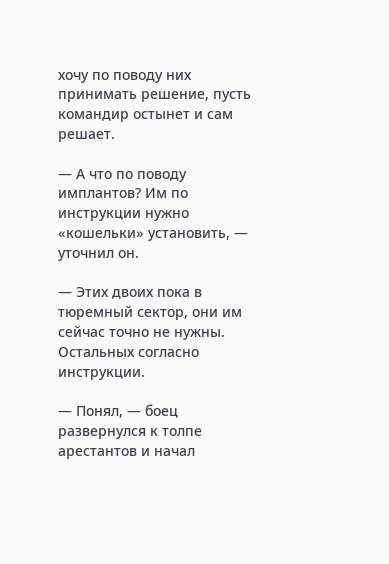хочу по поводу них принимать решение, пусть командир остынет и сам решает.

— А что по поводу имплантов? Им по инструкции нужно «кошельки» установить, — уточнил он.

— Этих двоих пока в тюремный сектор, они им сейчас точно не нужны. Остальных согласно инструкции.

— Понял, — боец развернулся к толпе арестантов и начал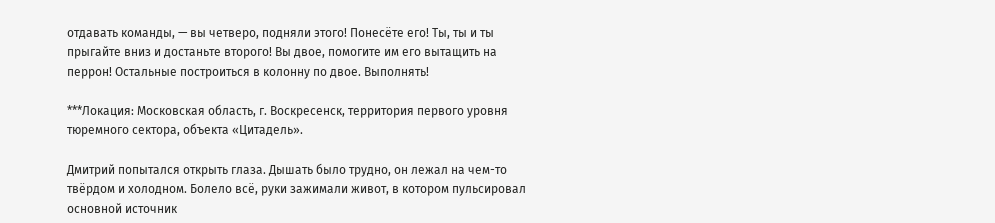отдавать команды, — вы четверо, подняли этого! Понесёте его! Ты, ты и ты прыгайте вниз и достаньте второго! Вы двое, помогите им его вытащить на перрон! Остальные построиться в колонну по двое. Выполнять!

***Локация: Московская область, г. Воскресенск, территория первого уровня тюремного сектора, объекта «Цитадель».

Дмитрий попытался открыть глаза. Дышать было трудно, он лежал на чем-то твёрдом и холодном. Болело всё, руки зажимали живот, в котором пульсировал основной источник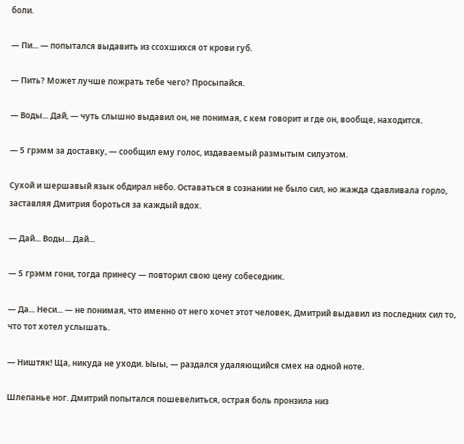боли.

— Пи... — попытался выдавить из ссохшихся от крови губ.

— Пить? Может лучше пожрать тебе чего? Просыпайся.

— Воды... Дай, — чуть слышно выдавил он, не понимая, с кем говорит и где он, вообще, находится.

— 5 грэмм за доставку, — сообщил ему голос, издаваемый размытым силуэтом.

Сухой и шершавый язык обдирал нёбо. Оставаться в сознании не было сил, но жажда сдавливала горло, заставляя Дмитрия бороться за каждый вдох.

— Дай... Воды... Дай...

— 5 грэмм гони, тогда принесу — повторил свою цену собеседник.

— Да... Неси... — не понимая, что именно от него хочет этот человек, Дмитрий выдавил из последних сил то, что тот хотел услышать.

— Ништяк! Ща, никуда не уходи. Ыыы, — раздался удаляющийся смех на одной ноте.

Шлепанье ног. Дмитрий попытался пошевелиться, острая боль пронзила низ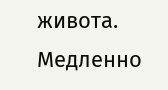живота. Медленно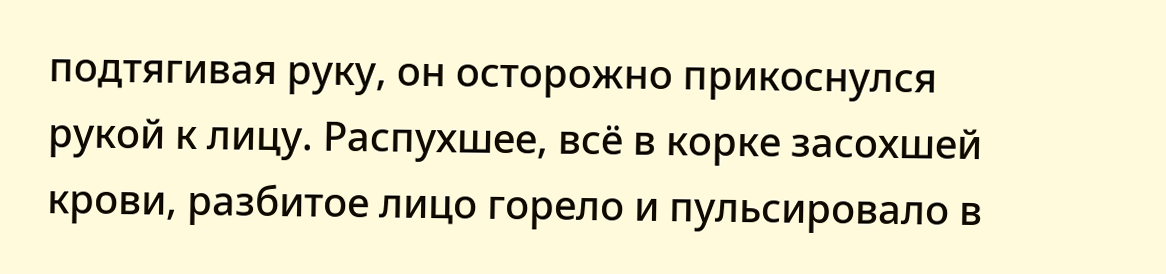подтягивая руку, он осторожно прикоснулся рукой к лицу. Распухшее, всё в корке засохшей крови, разбитое лицо горело и пульсировало в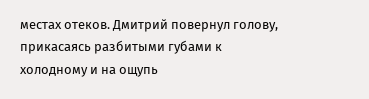местах отеков. Дмитрий повернул голову, прикасаясь разбитыми губами к холодному и на ощупь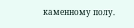каменному полу.